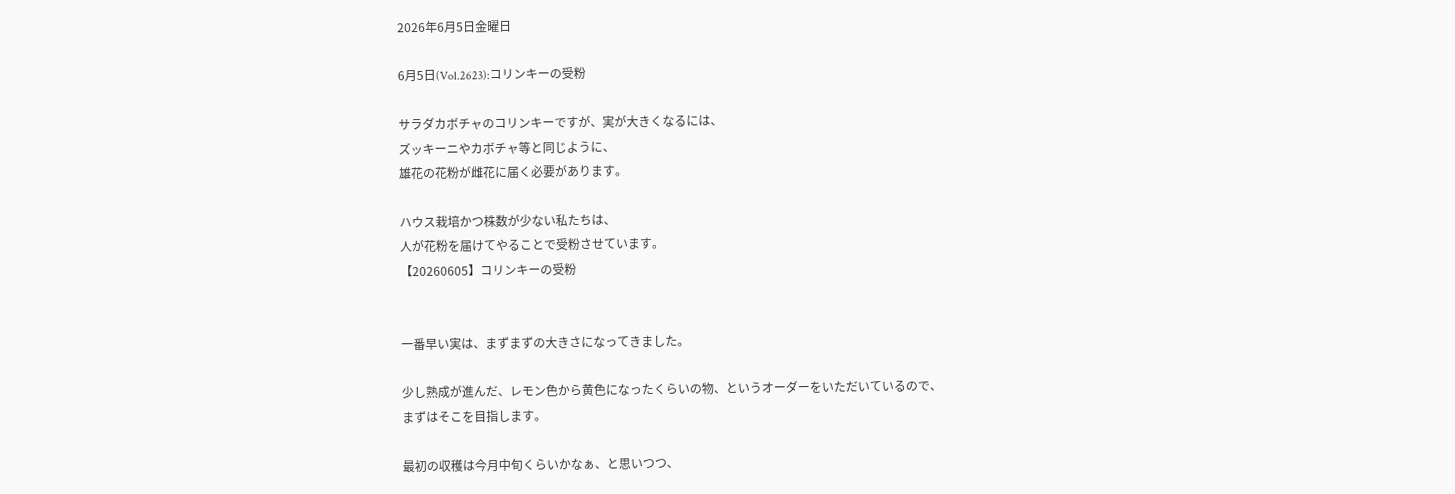2026年6月5日金曜日

6月5日(Vol.2623):コリンキーの受粉

サラダカボチャのコリンキーですが、実が大きくなるには、
ズッキーニやカボチャ等と同じように、
雄花の花粉が雌花に届く必要があります。

ハウス栽培かつ株数が少ない私たちは、
人が花粉を届けてやることで受粉させています。
【20260605】コリンキーの受粉


一番早い実は、まずまずの大きさになってきました。

少し熟成が進んだ、レモン色から黄色になったくらいの物、というオーダーをいただいているので、
まずはそこを目指します。

最初の収穫は今月中旬くらいかなぁ、と思いつつ、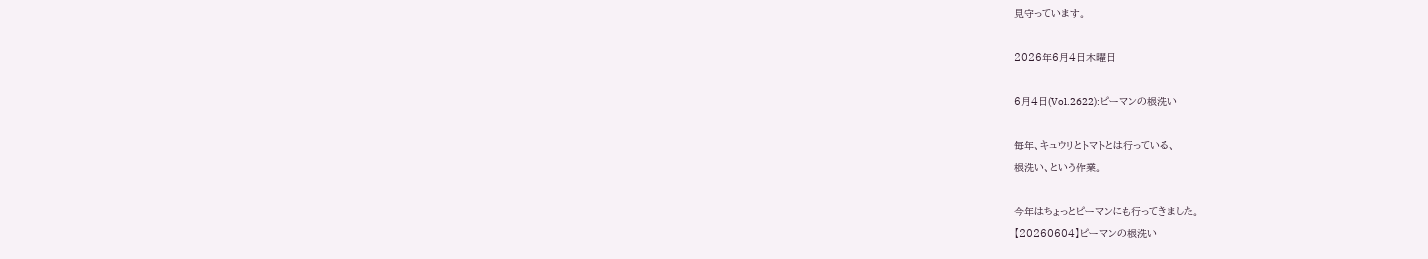見守っています。

2026年6月4日木曜日

6月4日(Vol.2622):ピーマンの根洗い

毎年、キュウリとトマトとは行っている、
根洗い、という作業。

今年はちょっとピーマンにも行ってきました。
【20260604】ピーマンの根洗い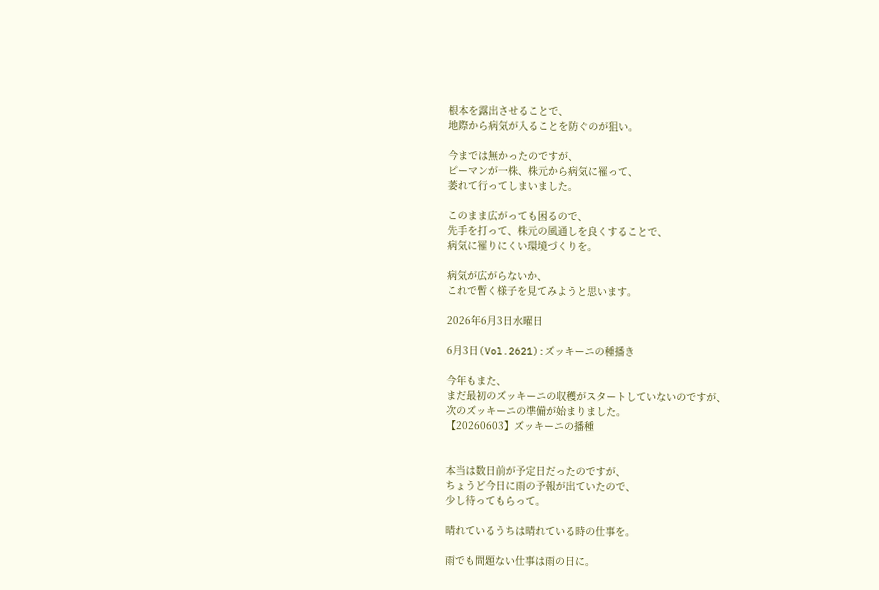根本を露出させることで、
地際から病気が入ることを防ぐのが狙い。

今までは無かったのですが、
ピーマンが一株、株元から病気に罹って、
萎れて行ってしまいました。

このまま広がっても困るので、
先手を打って、株元の風通しを良くすることで、
病気に罹りにくい環境づくりを。

病気が広がらないか、
これで暫く様子を見てみようと思います。

2026年6月3日水曜日

6月3日(Vol.2621):ズッキーニの種播き

今年もまた、
まだ最初のズッキーニの収穫がスタートしていないのですが、
次のズッキーニの準備が始まりました。
【20260603】ズッキーニの播種


本当は数日前が予定日だったのですが、
ちょうど今日に雨の予報が出ていたので、
少し待ってもらって。

晴れているうちは晴れている時の仕事を。

雨でも問題ない仕事は雨の日に。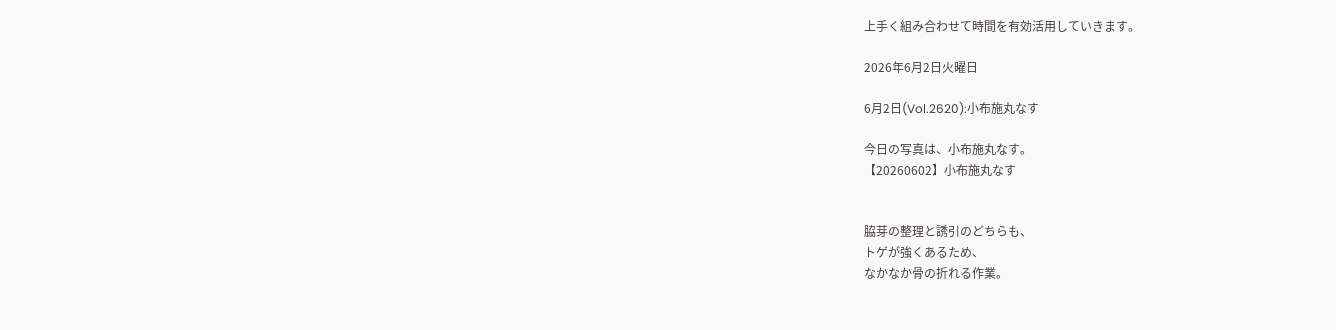上手く組み合わせて時間を有効活用していきます。

2026年6月2日火曜日

6月2日(Vol.2620):小布施丸なす

今日の写真は、小布施丸なす。
【20260602】小布施丸なす


脇芽の整理と誘引のどちらも、
トゲが強くあるため、
なかなか骨の折れる作業。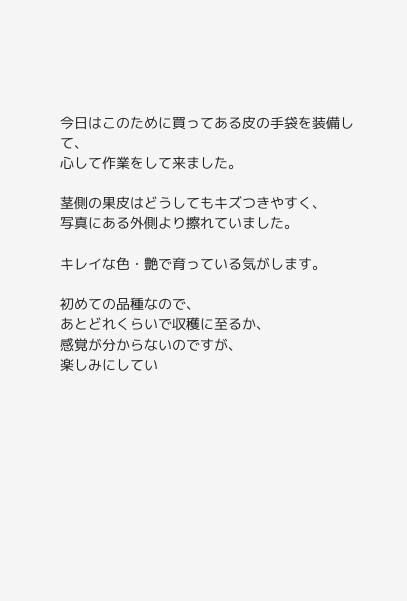今日はこのために買ってある皮の手袋を装備して、
心して作業をして来ました。

茎側の果皮はどうしてもキズつきやすく、
写真にある外側より擦れていました。

キレイな色・艶で育っている気がします。

初めての品種なので、
あとどれくらいで収穫に至るか、
感覚が分からないのですが、
楽しみにしてい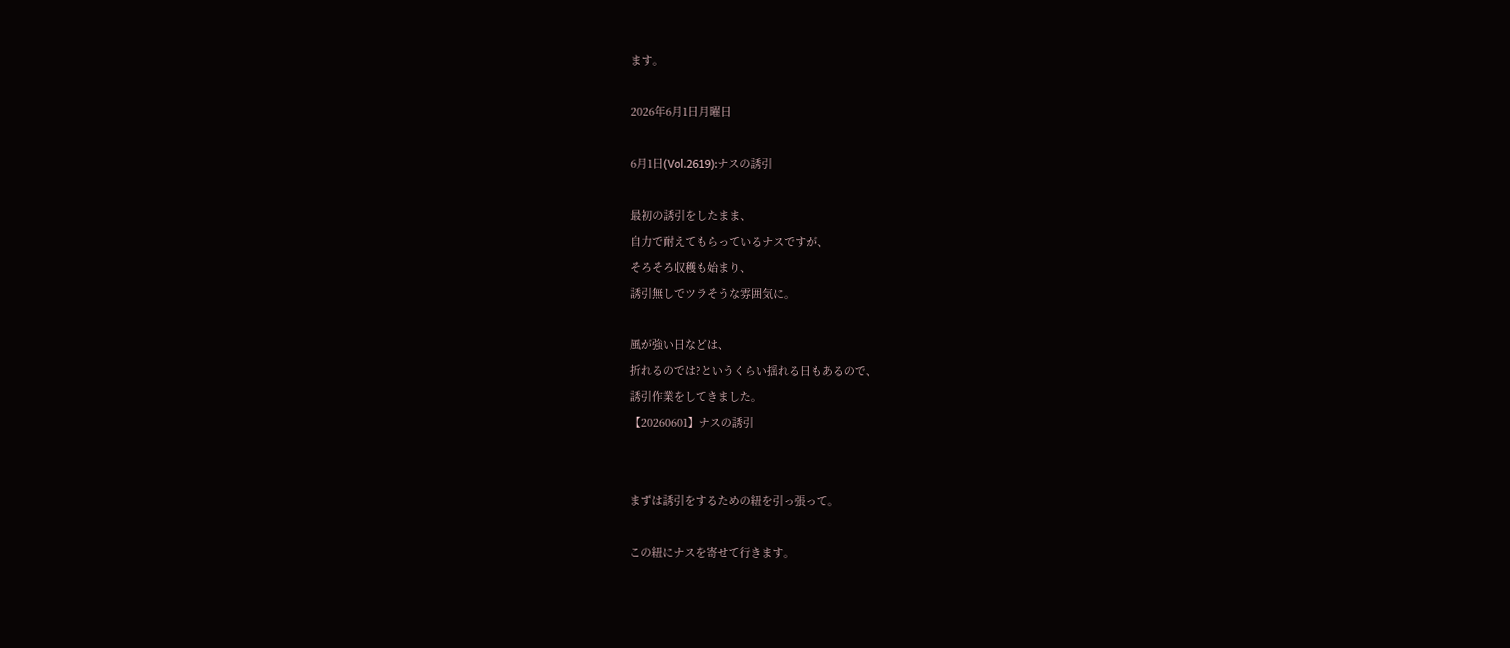ます。

2026年6月1日月曜日

6月1日(Vol.2619):ナスの誘引

最初の誘引をしたまま、
自力で耐えてもらっているナスですが、
そろそろ収穫も始まり、
誘引無しでツラそうな雰囲気に。

風が強い日などは、
折れるのでは?というくらい揺れる日もあるので、
誘引作業をしてきました。
【20260601】ナスの誘引


まずは誘引をするための紐を引っ張って。

この紐にナスを寄せて行きます。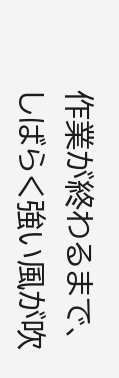作業が終わるまで、
しばらく強い風が吹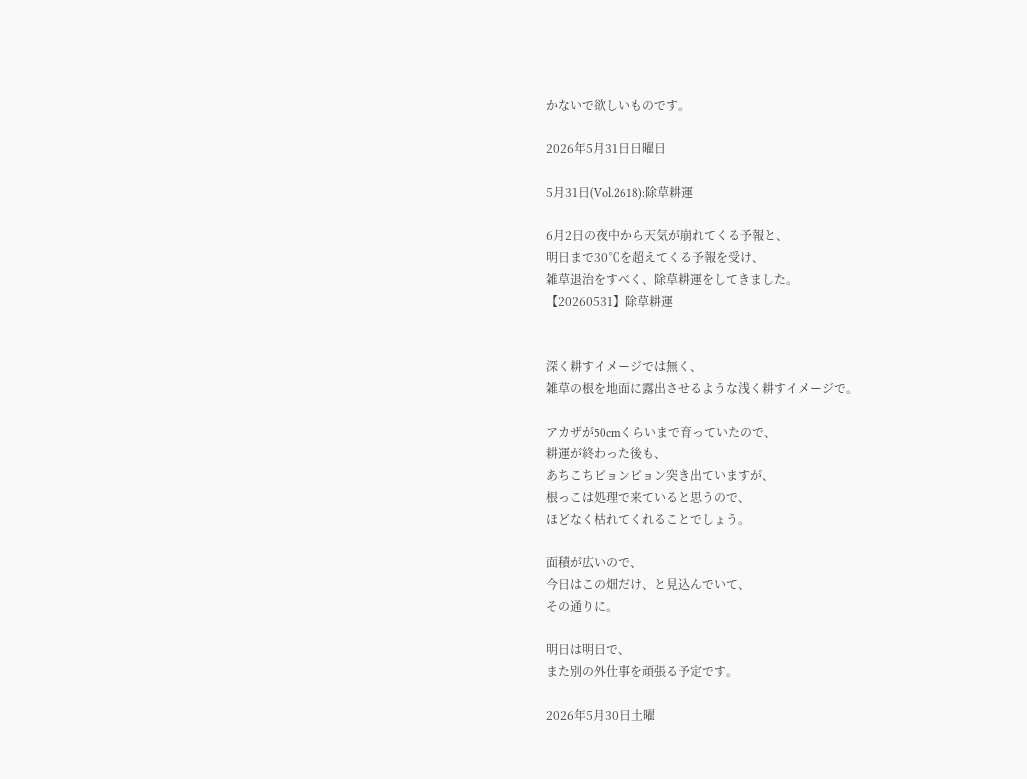かないで欲しいものです。

2026年5月31日日曜日

5月31日(Vol.2618):除草耕運

6月2日の夜中から天気が崩れてくる予報と、
明日まで30℃を超えてくる予報を受け、
雑草退治をすべく、除草耕運をしてきました。
【20260531】除草耕運


深く耕すイメージでは無く、
雑草の根を地面に露出させるような浅く耕すイメージで。

アカザが50cmくらいまで育っていたので、
耕運が終わった後も、
あちこちピョンピョン突き出ていますが、
根っこは処理で来ていると思うので、
ほどなく枯れてくれることでしょう。

面積が広いので、
今日はこの畑だけ、と見込んでいて、
その通りに。

明日は明日で、
また別の外仕事を頑張る予定です。

2026年5月30日土曜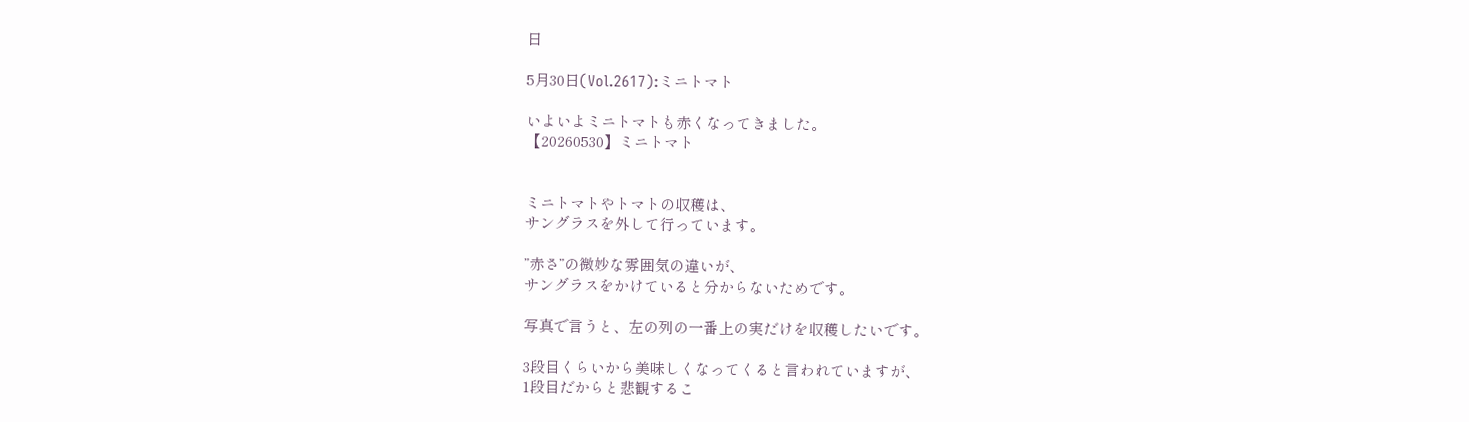日

5月30日(Vol.2617):ミニトマト

いよいよミニトマトも赤くなってきました。
【20260530】ミニトマト


ミニトマトやトマトの収穫は、
サングラスを外して行っています。

”赤さ”の微妙な雰囲気の違いが、
サングラスをかけていると分からないためです。

写真で言うと、左の列の一番上の実だけを収穫したいです。

3段目くらいから美味しくなってくると言われていますが、
1段目だからと悲観するこ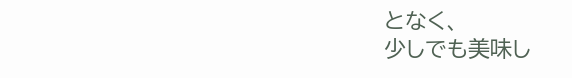となく、
少しでも美味し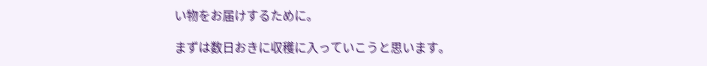い物をお届けするために。

まずは数日おきに収穫に入っていこうと思います。